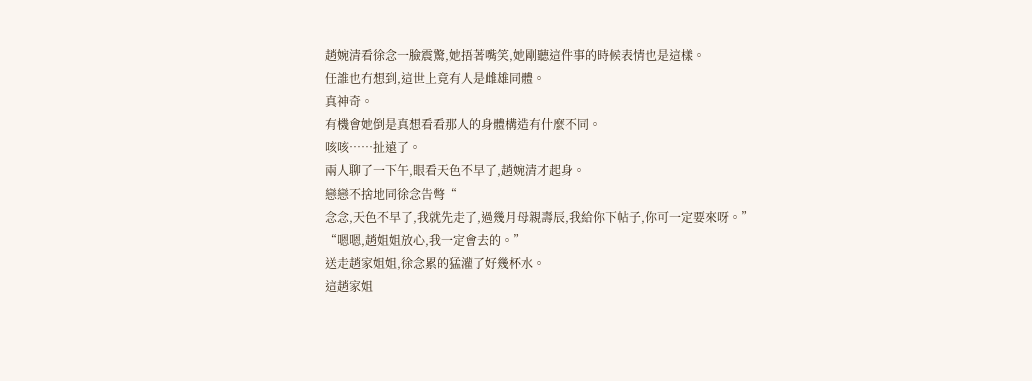趙婉清看徐念一臉震驚,她捂著嘴笑,她剛聽這件事的時候表情也是這樣。
任誰也冇想到,這世上竟有人是雌雄同體。
真神奇。
有機會她倒是真想看看那人的身體構造有什麼不同。
咳咳……扯遠了。
兩人聊了一下午,眼看天色不早了,趙婉清才起身。
戀戀不捨地同徐念告彆“
念念,天色不早了,我就先走了,過幾月母親壽辰,我給你下帖子,你可一定要來呀。”
“嗯嗯,趙姐姐放心,我一定會去的。”
送走趙家姐姐,徐念累的猛灌了好幾杯水。
這趙家姐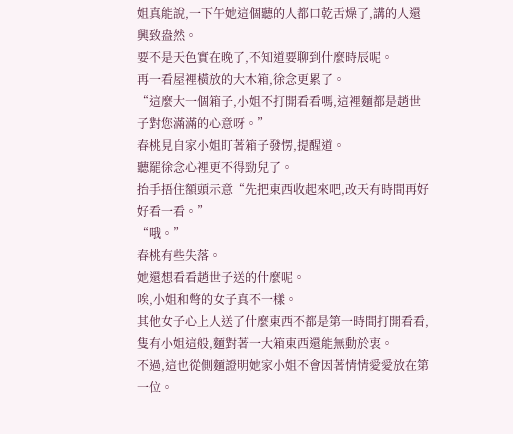姐真能說,一下午她這個聽的人都口乾舌燥了,講的人還興致盎然。
要不是天色實在晚了,不知道要聊到什麼時辰呢。
再一看屋裡橫放的大木箱,徐念更累了。
“這麼大一個箱子,小姐不打開看看嗎,這裡麵都是趙世子對您滿滿的心意呀。”
春桃見自家小姐盯著箱子發愣,提醒道。
聽罷徐念心裡更不得勁兒了。
抬手捂住額頭示意“先把東西收起來吧,改天有時間再好好看一看。”
“哦。”
春桃有些失落。
她還想看看趙世子送的什麼呢。
唉,小姐和彆的女子真不一樣。
其他女子心上人送了什麼東西不都是第一時間打開看看,隻有小姐這般,麵對著一大箱東西還能無動於衷。
不過,這也從側麵證明她家小姐不會因著情情愛愛放在第一位。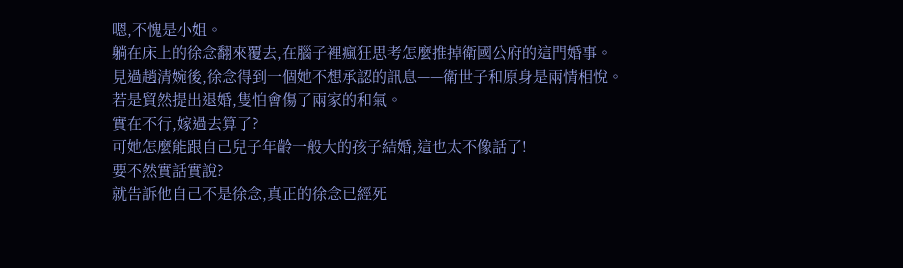嗯,不愧是小姐。
躺在床上的徐念翻來覆去,在腦子裡瘋狂思考怎麼推掉衛國公府的這門婚事。
見過趙清婉後,徐念得到一個她不想承認的訊息——衛世子和原身是兩情相悅。
若是貿然提出退婚,隻怕會傷了兩家的和氣。
實在不行,嫁過去算了?
可她怎麼能跟自己兒子年齡一般大的孩子結婚,這也太不像話了!
要不然實話實說?
就告訴他自己不是徐念,真正的徐念已經死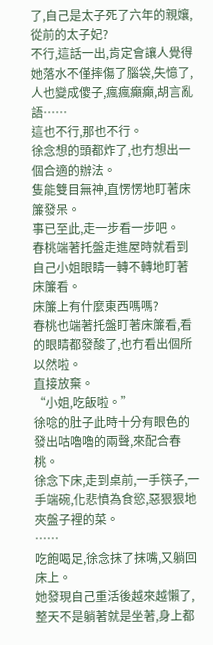了,自己是太子死了六年的親孃,從前的太子妃?
不行,這話一出,肯定會讓人覺得她落水不僅摔傷了腦袋,失憶了,人也變成傻子,瘋瘋癲癲,胡言亂語……
這也不行,那也不行。
徐念想的頭都炸了,也冇想出一個合適的辦法。
隻能雙目無神,直愣愣地盯著床簾發呆。
事已至此,走一步看一步吧。
春桃端著托盤走進屋時就看到自己小姐眼睛一轉不轉地盯著床簾看。
床簾上有什麼東西嗎嗎?
春桃也端著托盤盯著床簾看,看的眼睛都發酸了,也冇看出個所以然啦。
直接放棄。
“小姐,吃飯啦。”
徐唸的肚子此時十分有眼色的發出咕嚕嚕的兩聲,來配合春桃。
徐念下床,走到桌前,一手筷子,一手端碗,化悲憤為食慾,惡狠狠地夾盤子裡的菜。
……
吃飽喝足,徐念抹了抹嘴,又躺回床上。
她發現自己重活後越來越懶了,整天不是躺著就是坐著,身上都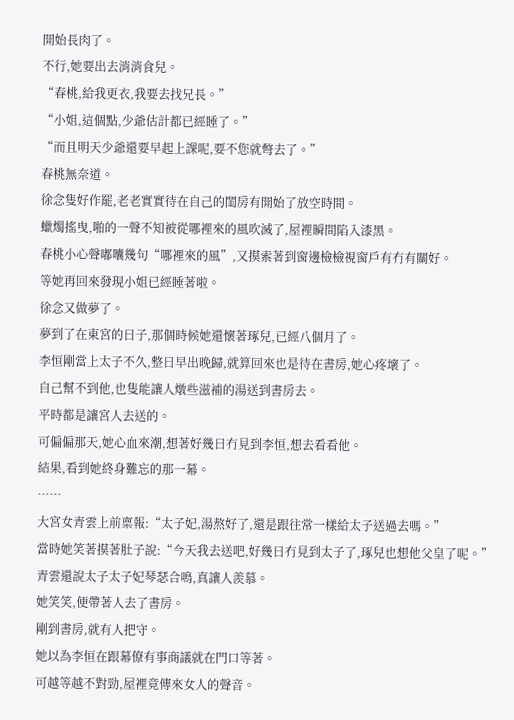開始長肉了。
不行,她要出去消消食兒。
“春桃,給我更衣,我要去找兄長。”
“小姐,這個點,少爺估計都已經睡了。”
“而且明天少爺還要早起上課呢,要不您就彆去了。”
春桃無奈道。
徐念隻好作罷,老老實實待在自己的閨房有開始了放空時間。
蠟燭搖曳,啪的一聲不知被從哪裡來的風吹滅了,屋裡瞬間陷入漆黑。
春桃小心聲嘟囔幾句“哪裡來的風”,又摸索著到窗邊檢檢視窗戶有冇有關好。
等她再回來發現小姐已經睡著啦。
徐念又做夢了。
夢到了在東宮的日子,那個時候她還懷著琢兒,已經八個月了。
李恒剛當上太子不久,整日早出晚歸,就算回來也是待在書房,她心疼壞了。
自己幫不到他,也隻能讓人燉些滋補的湯送到書房去。
平時都是讓宮人去送的。
可偏偏那天,她心血來潮,想著好幾日冇見到李恒,想去看看他。
結果,看到她終身難忘的那一幕。
……
大宮女青雲上前稟報:“太子妃,湯熬好了,還是跟往常一樣給太子送過去嗎。”
當時她笑著摸著肚子說:“今天我去送吧,好幾日冇見到太子了,琢兒也想他父皇了呢。”
青雲還說太子太子妃琴瑟合鳴,真讓人羨慕。
她笑笑,便帶著人去了書房。
剛到書房,就有人把守。
她以為李恒在跟幕僚有事商議就在門口等著。
可越等越不對勁,屋裡竟傳來女人的聲音。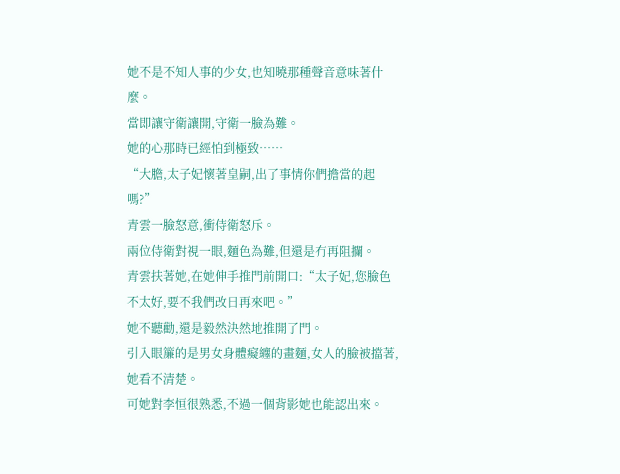她不是不知人事的少女,也知曉那種聲音意味著什麼。
當即讓守衛讓開,守衛一臉為難。
她的心那時已經怕到極致……
“大膽,太子妃懷著皇嗣,出了事情你們擔當的起嗎?”
青雲一臉怒意,衝侍衛怒斥。
兩位侍衛對視一眼,麵色為難,但還是冇再阻攔。
青雲扶著她,在她伸手推門前開口:“太子妃,您臉色不太好,要不我們改日再來吧。”
她不聽勸,還是毅然決然地推開了門。
引入眼簾的是男女身體癡纏的畫麵,女人的臉被擋著,她看不清楚。
可她對李恒很熟悉,不過一個背影她也能認出來。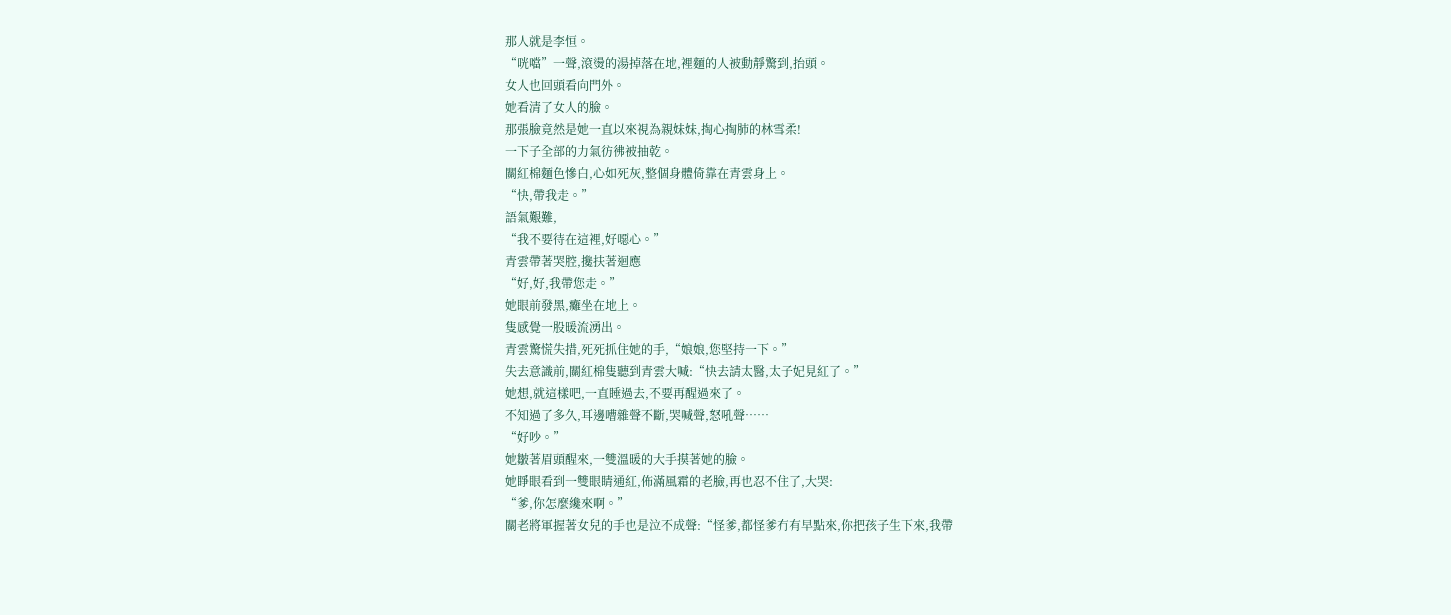那人就是李恒。
“咣噹”一聲,滾燙的湯掉落在地,裡麵的人被動靜驚到,抬頭。
女人也回頭看向門外。
她看清了女人的臉。
那張臉竟然是她一直以來視為親妹妹,掏心掏肺的林雪柔!
一下子全部的力氣彷彿被抽乾。
關紅棉麵色慘白,心如死灰,整個身體倚靠在青雲身上。
“快,帶我走。”
語氣艱難,
“我不要待在這裡,好噁心。”
青雲帶著哭腔,攙扶著迴應
“好,好,我帶您走。”
她眼前發黑,癱坐在地上。
隻感覺一股暖流湧出。
青雲驚慌失措,死死抓住她的手,“娘娘,您堅持一下。”
失去意識前,關紅棉隻聽到青雲大喊:“快去請太醫,太子妃見紅了。”
她想,就這樣吧,一直睡過去,不要再醒過來了。
不知過了多久,耳邊嘈雜聲不斷,哭喊聲,怒吼聲……
“好吵。”
她皺著眉頭醒來,一雙溫暖的大手摸著她的臉。
她睜眼看到一雙眼睛通紅,佈滿風霜的老臉,再也忍不住了,大哭:
“爹,你怎麼纔來啊。”
關老將軍握著女兒的手也是泣不成聲:“怪爹,都怪爹冇有早點來,你把孩子生下來,我帶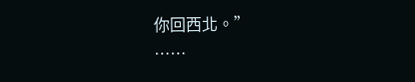你回西北。”
……